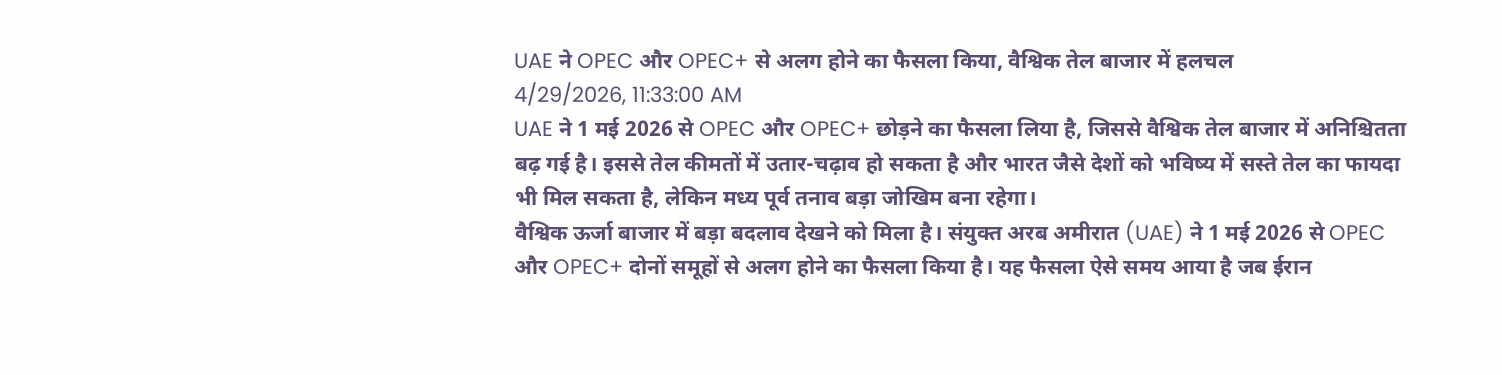UAE ने OPEC और OPEC+ से अलग होने का फैसला किया, वैश्विक तेल बाजार में हलचल
4/29/2026, 11:33:00 AM
UAE ने 1 मई 2026 से OPEC और OPEC+ छोड़ने का फैसला लिया है, जिससे वैश्विक तेल बाजार में अनिश्चितता बढ़ गई है। इससे तेल कीमतों में उतार-चढ़ाव हो सकता है और भारत जैसे देशों को भविष्य में सस्ते तेल का फायदा भी मिल सकता है, लेकिन मध्य पूर्व तनाव बड़ा जोखिम बना रहेगा।
वैश्विक ऊर्जा बाजार में बड़ा बदलाव देखने को मिला है। संयुक्त अरब अमीरात (UAE) ने 1 मई 2026 से OPEC और OPEC+ दोनों समूहों से अलग होने का फैसला किया है। यह फैसला ऐसे समय आया है जब ईरान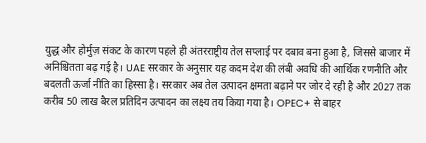युद्ध और होर्मुज़ संकट के कारण पहले ही अंतरराष्ट्रीय तेल सप्लाई पर दबाव बना हुआ है, जिससे बाजार में अनिश्चितता बढ़ गई है। UAE सरकार के अनुसार यह कदम देश की लंबी अवधि की आर्थिक रणनीति और बदलती ऊर्जा नीति का हिस्सा है। सरकार अब तेल उत्पादन क्षमता बढ़ाने पर जोर दे रही है और 2027 तक करीब 50 लाख बैरल प्रतिदिन उत्पादन का लक्ष्य तय किया गया है। OPEC+ से बाहर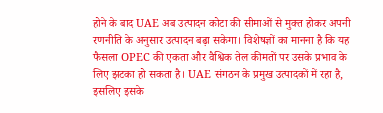होने के बाद UAE अब उत्पादन कोटा की सीमाओं से मुक्त होकर अपनी रणनीति के अनुसार उत्पादन बढ़ा सकेगा। विशेषज्ञों का मानना है कि यह फैसला OPEC की एकता और वैश्विक तेल कीमतों पर उसके प्रभाव के लिए झटका हो सकता है। UAE संगठन के प्रमुख उत्पादकों में रहा है, इसलिए इसके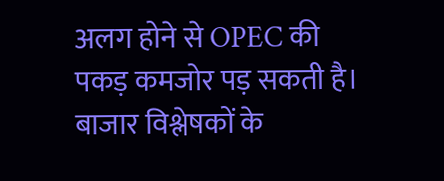अलग होने से OPEC की पकड़ कमजोर पड़ सकती है। बाजार विश्लेषकों के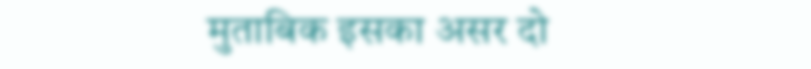मुताबिक इसका असर दो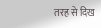तरह से दिख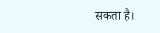सकता है।